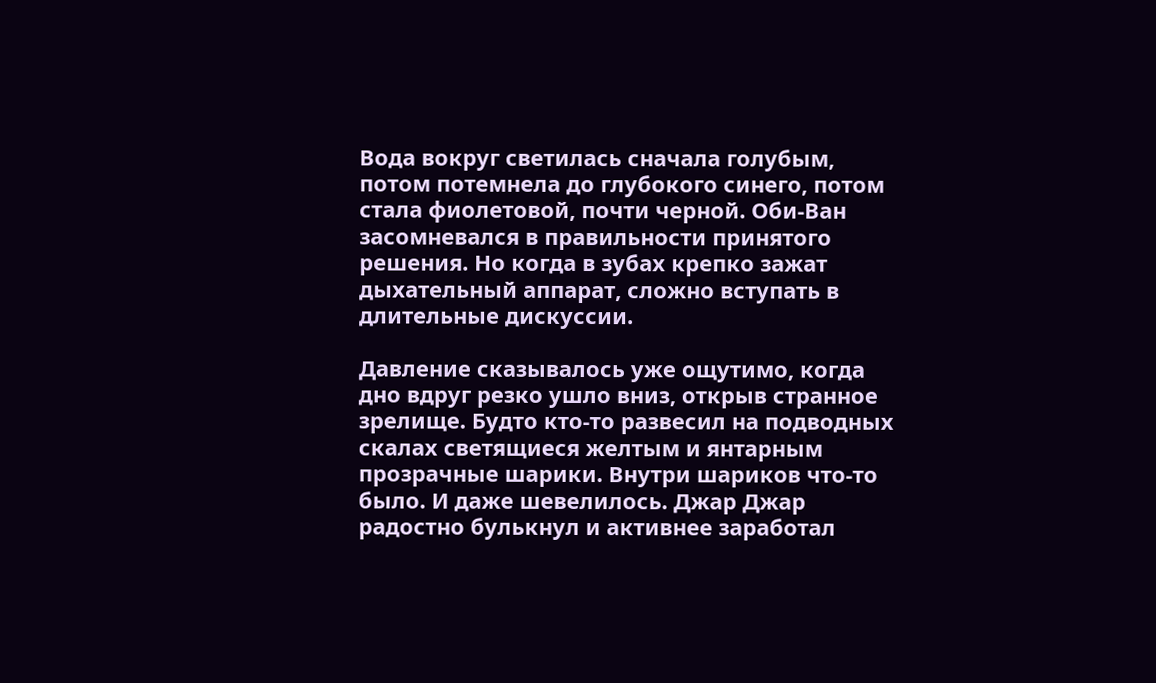Вода вокруг светилась сначала голубым, потом потемнела до глубокого синего, потом стала фиолетовой, почти черной. Оби-Ван засомневался в правильности принятого решения. Но когда в зубах крепко зажат дыхательный аппарат, сложно вступать в длительные дискуссии.

Давление сказывалось уже ощутимо, когда дно вдруг резко ушло вниз, открыв странное зрелище. Будто кто-то развесил на подводных скалах светящиеся желтым и янтарным прозрачные шарики. Внутри шариков что-то было. И даже шевелилось. Джар Джар радостно булькнул и активнее заработал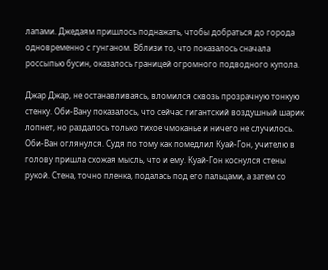лапами. Джедаям пришлось поднажать, чтобы добраться до города одновременно с гунганом. Вблизи то, что показалось сначала россыпью бусин, оказалось границей огромного подводного купола.

Джар Джар, не останавливаясь, вломился сквозь прозрачную тонкую стенку. Оби-Вану показалось, что сейчас гигантский воздушный шарик лопнет, но раздалось только тихое чмоканье и ничего не случилось. Оби-Ван оглянулся. Судя по тому как помедлил Куай-Гон, учителю в голову пришла схожая мысль, что и ему. Куай-Гон коснулся стены рукой. Стена, точно пленка, подалась под его пальцами, а затем со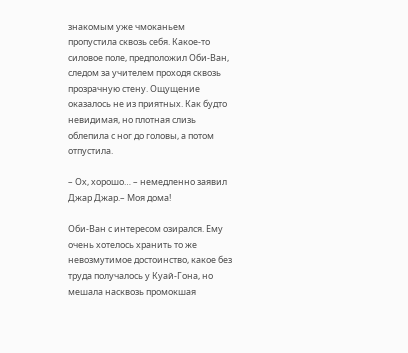знакомым уже чмоканьем пропустила сквозь себя. Какое-то силовое поле, предположил Оби-Ван, следом за учителем проходя сквозь прозрачную стену. Ощущение оказалось не из приятных. Как будто невидимая, но плотная слизь облепила с ног до головы, а потом отпустила.

– Ох, хорошо… – немедленно заявил Джар Джар.– Моя дома!

Оби-Ван с интересом озирался. Ему очень хотелось хранить то же невозмутимое достоинство, какое без труда получалось у Куай-Гона, но мешала насквозь промокшая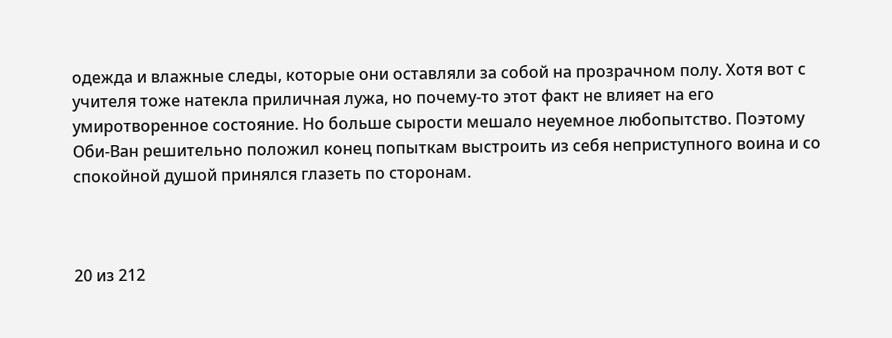одежда и влажные следы, которые они оставляли за собой на прозрачном полу. Хотя вот с учителя тоже натекла приличная лужа, но почему-то этот факт не влияет на его умиротворенное состояние. Но больше сырости мешало неуемное любопытство. Поэтому Оби-Ван решительно положил конец попыткам выстроить из себя неприступного воина и со спокойной душой принялся глазеть по сторонам.



20 из 212